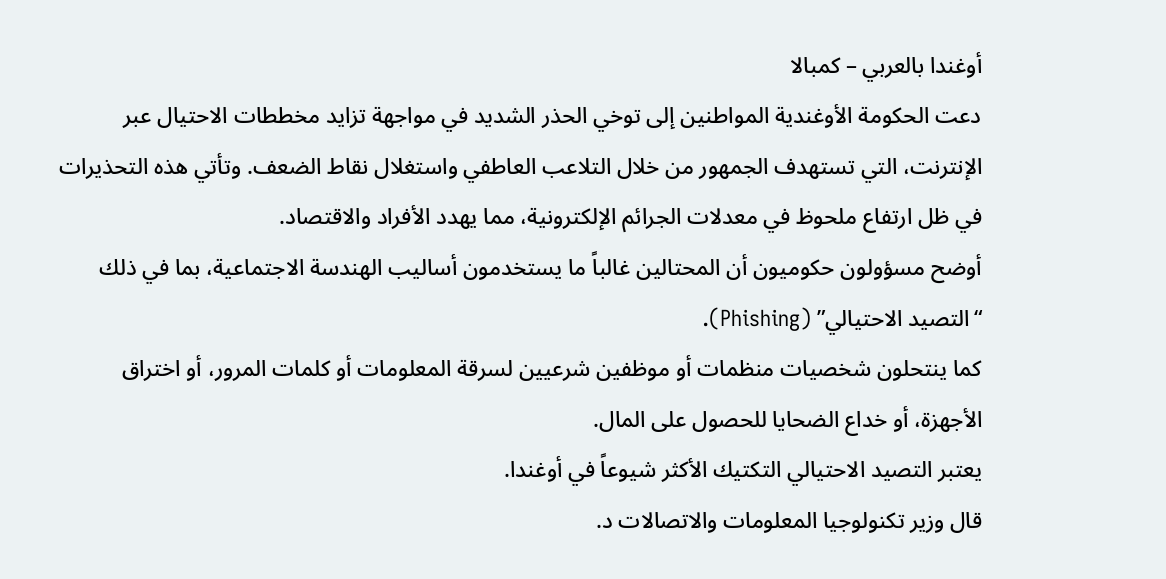أوغندا بالعربي – كمبالا
دعت الحكومة الأوغندية المواطنين إلى توخي الحذر الشديد في مواجهة تزايد مخططات الاحتيال عبر الإنترنت، التي تستهدف الجمهور من خلال التلاعب العاطفي واستغلال نقاط الضعف. وتأتي هذه التحذيرات في ظل ارتفاع ملحوظ في معدلات الجرائم الإلكترونية، مما يهدد الأفراد والاقتصاد.
أوضح مسؤولون حكوميون أن المحتالين غالباً ما يستخدمون أساليب الهندسة الاجتماعية، بما في ذلك “التصيد الاحتيالي” (Phishing).
كما ينتحلون شخصيات منظمات أو موظفين شرعيين لسرقة المعلومات أو كلمات المرور، أو اختراق الأجهزة، أو خداع الضحايا للحصول على المال.
يعتبر التصيد الاحتيالي التكتيك الأكثر شيوعاً في أوغندا.
قال وزير تكنولوجيا المعلومات والاتصالات د.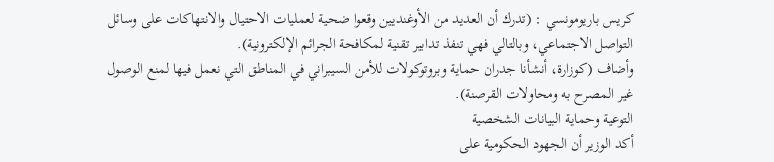كريس باريومونسي : (تدرك أن العديد من الأوغنديين وقعوا ضحية لعمليات الاحتيال والانتهاكات على وسائل التواصل الاجتماعي، وبالتالي فهي تنفذ تدابير تقنية لمكافحة الجرائم الإلكترونية).
وأضاف (كوزارة، أنشأنا جدران حماية وبروتوكولات للأمن السيبراني في المناطق التي نعمل فيها لمنع الوصول غير المصرح به ومحاولات القرصنة).
التوعية وحماية البيانات الشخصية
أكد الوزير أن الجهود الحكومية على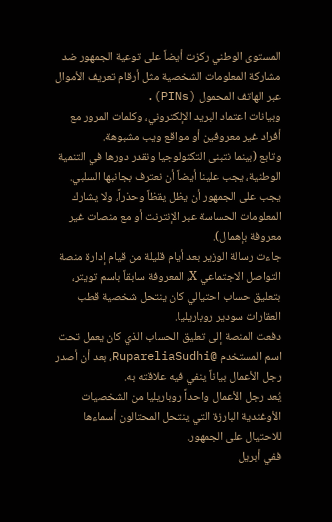المستوى الوطني ركزت أيضاً على توعية الجمهور ضد مشاركة المعلومات الشخصية مثل أرقام تعريف الأموال عبر الهاتف المحمول (PINs).
وبيانات اعتماد البريد الإلكتروني، وكلمات المرور مع أفراد غير معروفين أو مواقع ويب مشبوهة.
وتابع (بينما نتبنى التكنولوجيا ونقدر دورها في التنمية الوطنية، يجب علينا أيضاً أن نعترف بجانبها السلبي. يجب على الجمهور أن يظل يقظاً وحذراً، ولا يشارك المعلومات الحساسة عبر الإنترنت أو مع منصات غير معروفة بإهمال).
جاءت رسالة الوزير بعد أيام قليلة من قيام إدارة منصة التواصل الاجتماعي X، المعروفة سابقاً باسم تويتر، بتعليق حساب احتيالي كان ينتحل شخصية قطب العقارات سودير روباريليا.
دفعت المنصة إلى تعليق الحساب الذي كان يعمل تحت اسم المستخدم @RupareliaSudhi، بعد أن أصدر رجل الأعمال بياناً ينفي فيه علاقته به.
يُعد رجل الأعمال واحداً روباريليا من الشخصيات الأوغندية البارزة التي ينتحل المحتالون أسماءها للاحتيال على الجمهور.
ففي أبريل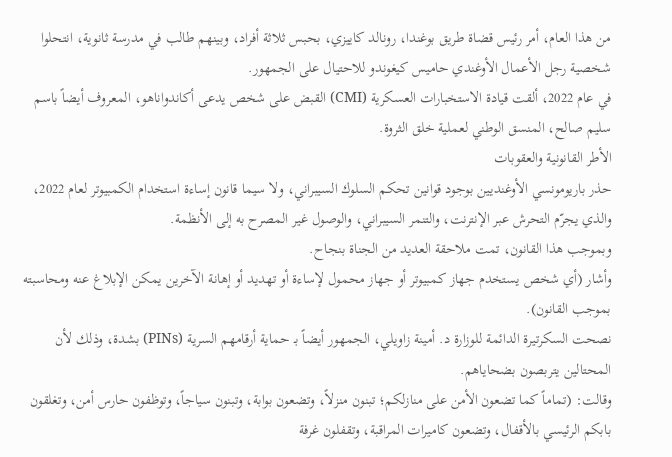من هذا العام، أمر رئيس قضاة طريق بوغندا، رونالد كاييزي، بحبس ثلاثة أفراد، وبينهم طالب في مدرسة ثانوية، انتحلوا شخصية رجل الأعمال الأوغندي حاميس كيغوندو للاحتيال على الجمهور.
في عام 2022، ألقت قيادة الاستخبارات العسكرية (CMI) القبض على شخص يدعى أكاندواناهو، المعروف أيضاً باسم سليم صالح، المنسق الوطني لعملية خلق الثروة.
الأطر القانونية والعقوبات
حذر باريومونسي الأوغنديين بوجود قوانين تحكم السلوك السيبراني، ولا سيما قانون إساءة استخدام الكمبيوتر لعام 2022، والذي يجرّم التحرش عبر الإنترنت، والتنمر السيبراني، والوصول غير المصرح به إلى الأنظمة.
وبموجب هذا القانون، تمت ملاحقة العديد من الجناة بنجاح.
وأشار (أي شخص يستخدم جهاز كمبيوتر أو جهاز محمول لإساءة أو تهديد أو إهانة الآخرين يمكن الإبلاغ عنه ومحاسبته بموجب القانون).
نصحت السكرتيرة الدائمة للوزارة د. أمينة زاويلي، الجمهور أيضاً بـ حماية أرقامهم السرية (PINs) بشدة، وذلك لأن المحتالين يتربصون بضحاياهم.
وقالت: (تماماً كما تضعون الأمن على منازلكم؛ تبنون منزلاً، وتضعون بوابة، وتبنون سياجاً، وتوظفون حارس أمن، وتغلقون بابكم الرئيسي بالأقفال، وتضعون كاميرات المراقبة، وتقفلون غرفة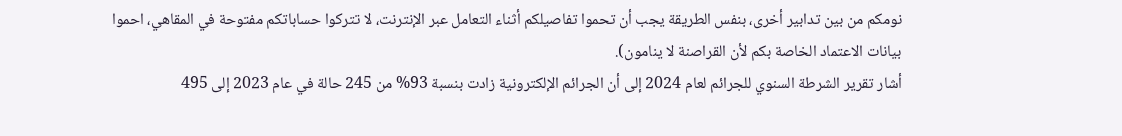نومكم من بين تدابير أخرى، بنفس الطريقة يجب أن تحموا تفاصيلكم أثناء التعامل عبر الإنترنت، لا تتركوا حساباتكم مفتوحة في المقاهي، احموا بيانات الاعتماد الخاصة بكم لأن القراصنة لا ينامون).
أشار تقرير الشرطة السنوي للجرائم لعام 2024 إلى أن الجرائم الإلكترونية زادت بنسبة 93% من 245 حالة في عام 2023 إلى 495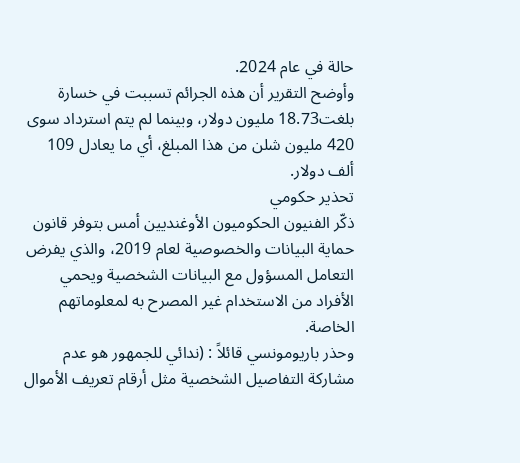حالة في عام 2024.
وأوضح التقرير أن هذه الجرائم تسببت في خسارة بلغت18.73 مليون دولار، وبينما لم يتم استرداد سوى 420 مليون شلن من هذا المبلغ، أي ما يعادل 109 ألف دولار.
تحذير حكومي
ذكّر الفنيون الحكوميون الأوغنديين أمس بتوفر قانون حماية البيانات والخصوصية لعام 2019، والذي يفرض التعامل المسؤول مع البيانات الشخصية ويحمي الأفراد من الاستخدام غير المصرح به لمعلوماتهم الخاصة.
وحذر باريومونسي قائلاً : (ندائي للجمهور هو عدم مشاركة التفاصيل الشخصية مثل أرقام تعريف الأموال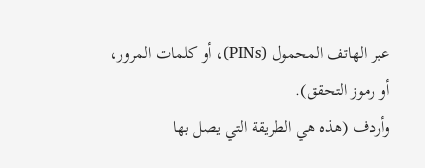عبر الهاتف المحمول (PINs)، أو كلمات المرور، أو رموز التحقق).
وأردف (هذه هي الطريقة التي يصل بها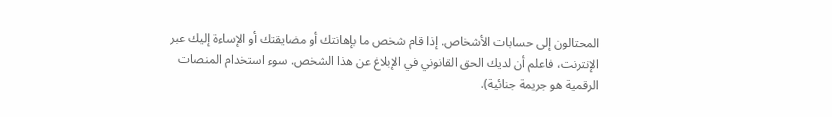المحتالون إلى حسابات الأشخاص. إذا قام شخص ما بإهانتك أو مضايقتك أو الإساءة إليك عبر الإنترنت، فاعلم أن لديك الحق القانوني في الإبلاغ عن هذا الشخص. سوء استخدام المنصات الرقمية هو جريمة جنائية).